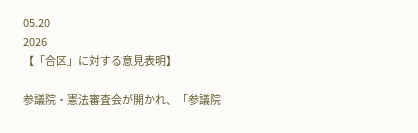05.20
2026
【「合区」に対する意見表明】

参議院・憲法審査会が開かれ、「参議院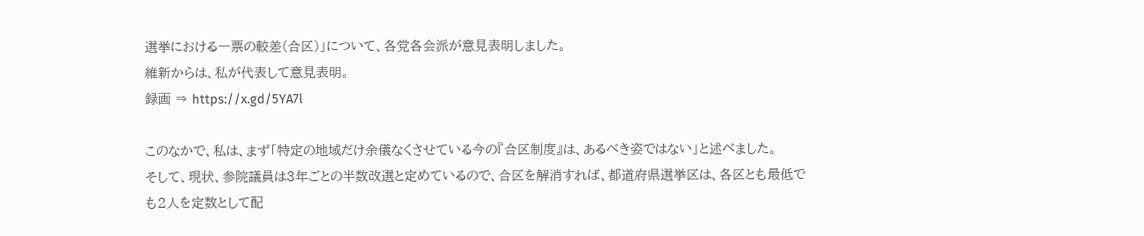選挙における一票の較差(合区)」について、各党各会派が意見表明しました。
維新からは、私が代表して意見表明。
録画 ⇒ https://x.gd/5YA7l

このなかで、私は、まず「特定の地域だけ余儀なくさせている今の『合区制度』は、あるべき姿ではない」と述べました。
そして、現状、参院議員は3年ごとの半数改選と定めているので、合区を解消すれば、都道府県選挙区は、各区とも最低でも2人を定数として配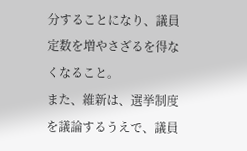分することになり、議員定数を増やさざるを得なくなること。
また、維新は、選挙制度を議論するうえで、議員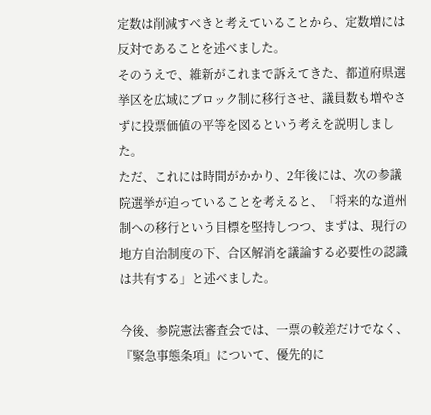定数は削減すべきと考えていることから、定数増には反対であることを述べました。
そのうえで、維新がこれまで訴えてきた、都道府県選挙区を広域にブロック制に移行させ、議員数も増やさずに投票価値の平等を図るという考えを説明しました。
ただ、これには時間がかかり、2年後には、次の参議院選挙が迫っていることを考えると、「将来的な道州制への移行という目標を堅持しつつ、まずは、現行の地方自治制度の下、合区解消を議論する必要性の認識は共有する」と述べました。

今後、参院憲法審査会では、一票の較差だけでなく、『緊急事態条項』について、優先的に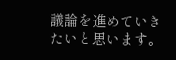議論を進めていきたいと思います。